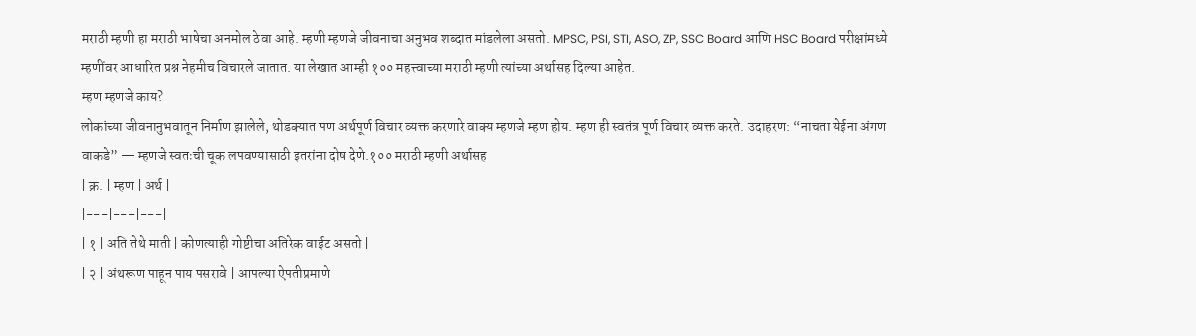मराठी म्हणी हा मराठी भाषेचा अनमोल ठेवा आहे. म्हणी म्हणजे जीवनाचा अनुभव शब्दात मांडलेला असतो. MPSC, PSI, STI, ASO, ZP, SSC Board आणि HSC Board परीक्षांमध्ये म्हणींवर आधारित प्रश्न नेहमीच विचारले जातात. या लेखात आम्ही १०० महत्त्वाच्या मराठी म्हणी त्यांच्या अर्थासह दिल्या आहेत.
म्हण म्हणजे काय?
लोकांच्या जीवनानुभवातून निर्माण झालेले, थोडक्यात पण अर्थपूर्ण विचार व्यक्त करणारे वाक्य म्हणजे म्हण होय. म्हण ही स्वतंत्र पूर्ण विचार व्यक्त करते. उदाहरण: “नाचता येईना अंगण वाकडे” — म्हणजे स्वतःची चूक लपवण्यासाठी इतरांना दोष देणे.१०० मराठी म्हणी अर्थासह
| क्र. | म्हण | अर्थ |
|---|---|---|
| १ | अति तेथे माती | कोणत्याही गोष्टीचा अतिरेक वाईट असतो |
| २ | अंथरूण पाहून पाय पसरावे | आपल्या ऐपतीप्रमाणे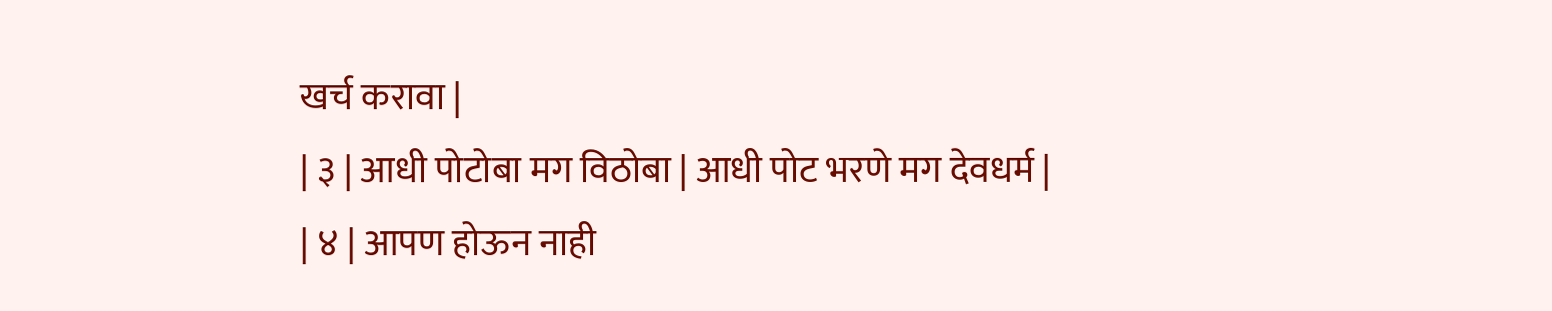खर्च करावा |
| ३ | आधी पोटोबा मग विठोबा | आधी पोट भरणे मग देवधर्म |
| ४ | आपण होऊन नाही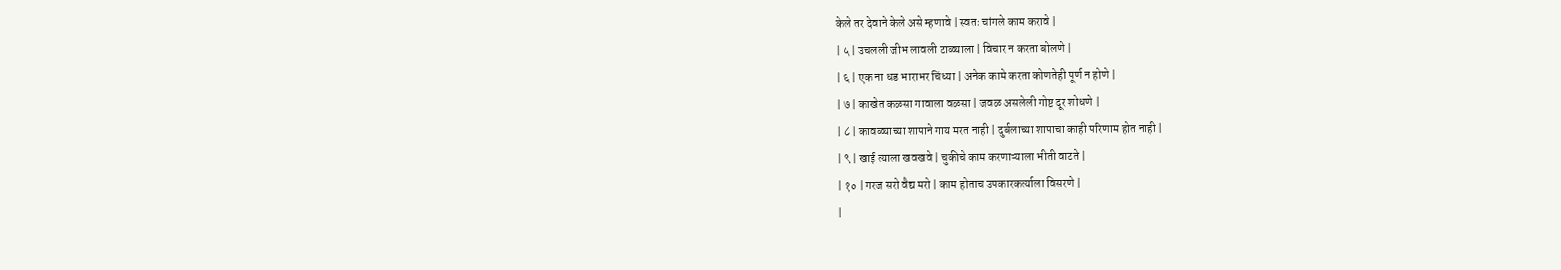केले तर देवाने केले असे म्हणावे | स्वतः चांगले काम करावे |
| ५ | उचलली जीभ लावली टाळ्याला | विचार न करता बोलणे |
| ६ | एक ना धड भाराभर चिंध्या | अनेक कामे करता कोणतेही पूर्ण न होणे |
| ७ | काखेत कळसा गावाला वळसा | जवळ असलेली गोष्ट दूर शोधणे |
| ८ | कावळ्याच्या शापाने गाय मरत नाही | दुर्बलाच्या शापाचा काही परिणाम होत नाही |
| ९ | खाई त्याला खवखवे | चुकीचे काम करणाऱ्याला भीती वाटते |
| १० | गरज सरो वैद्य मरो | काम होताच उपकारकर्त्याला विसरणे |
|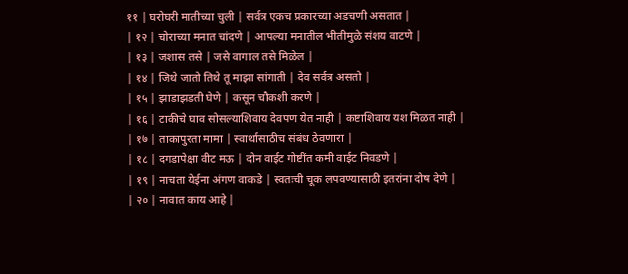११ | घरोघरी मातीच्या चुली | सर्वत्र एकच प्रकारच्या अडचणी असतात |
| १२ | चोराच्या मनात चांदणे | आपल्या मनातील भीतीमुळे संशय वाटणे |
| १३ | जशास तसे | जसे वागाल तसे मिळेल |
| १४ | जिथे जातो तिथे तू माझा सांगाती | देव सर्वत्र असतो |
| १५ | झाडाझडती घेणे | कसून चौकशी करणे |
| १६ | टाकीचे घाव सोसल्याशिवाय देवपण येत नाही | कष्टाशिवाय यश मिळत नाही |
| १७ | ताकापुरता मामा | स्वार्थासाठीच संबंध ठेवणारा |
| १८ | दगडापेक्षा वीट मऊ | दोन वाईट गोष्टींत कमी वाईट निवडणे |
| १९ | नाचता येईना अंगण वाकडे | स्वतःची चूक लपवण्यासाठी इतरांना दोष देणे |
| २० | नावात काय आहे |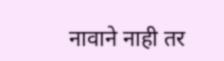नावाने नाही तर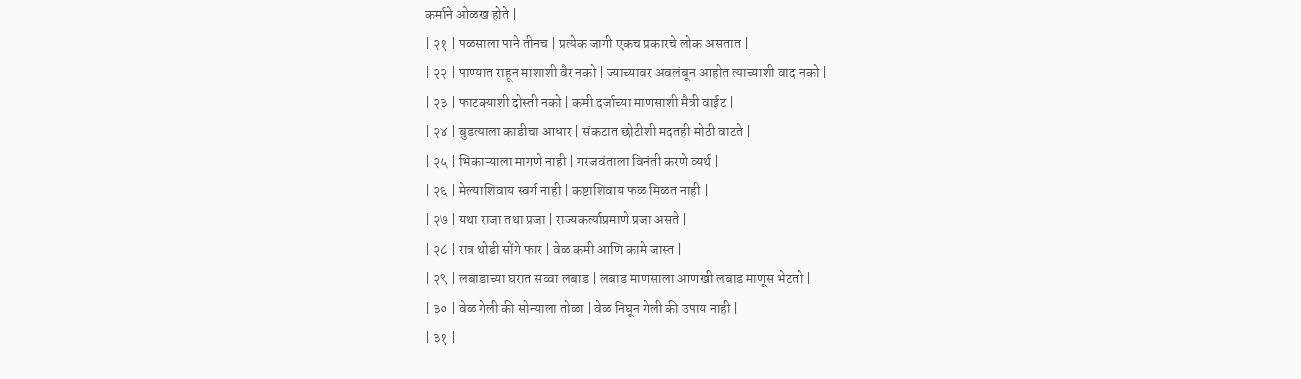कर्माने ओळख होते |
| २१ | पळसाला पाने तीनच | प्रत्येक जागी एकच प्रकारचे लोक असतात |
| २२ | पाण्यात राहून माशाशी वैर नको | ज्याच्यावर अवलंबून आहोत त्याच्याशी वाद नको |
| २३ | फाटक्याशी दोस्ती नको | कमी दर्जाच्या माणसाशी मैत्री वाईट |
| २४ | बुडत्याला काडीचा आधार | संकटात छोटीशी मदतही मोठी वाटते |
| २५ | भिकाऱ्याला मागणे नाही | गरजवंताला विनंती करणे व्यर्थ |
| २६ | मेल्याशिवाय स्वर्ग नाही | कष्टाशिवाय फळ मिळत नाही |
| २७ | यथा राजा तथा प्रजा | राज्यकर्त्याप्रमाणे प्रजा असते |
| २८ | रात्र थोडी सोंगे फार | वेळ कमी आणि कामे जास्त |
| २९ | लबाडाच्या घरात सव्वा लबाड | लबाड माणसाला आणखी लबाड माणूस भेटतो |
| ३० | वेळ गेली की सोन्याला तोळा | वेळ निघून गेली की उपाय नाही |
| ३१ |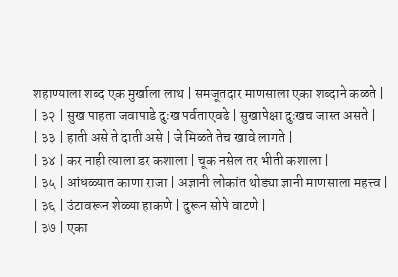शहाण्याला शब्द एक मुर्खाला लाथ | समजूतदार माणसाला एका शब्दाने कळते |
| ३२ | सुख पाहता जवापाडे दुःख पर्वताएवढे | सुखापेक्षा दुःखच जास्त असते |
| ३३ | हाती असे ते दाती असे | जे मिळते तेच खावे लागते |
| ३४ | कर नाही त्याला डर कशाला | चूक नसेल तर भीती कशाला |
| ३५ | आंधळ्यात काणा राजा | अज्ञानी लोकांत थोड्या ज्ञानी माणसाला महत्त्व |
| ३६ | उंटावरून शेळ्या हाकणे | दुरून सोपे वाटणे |
| ३७ | एका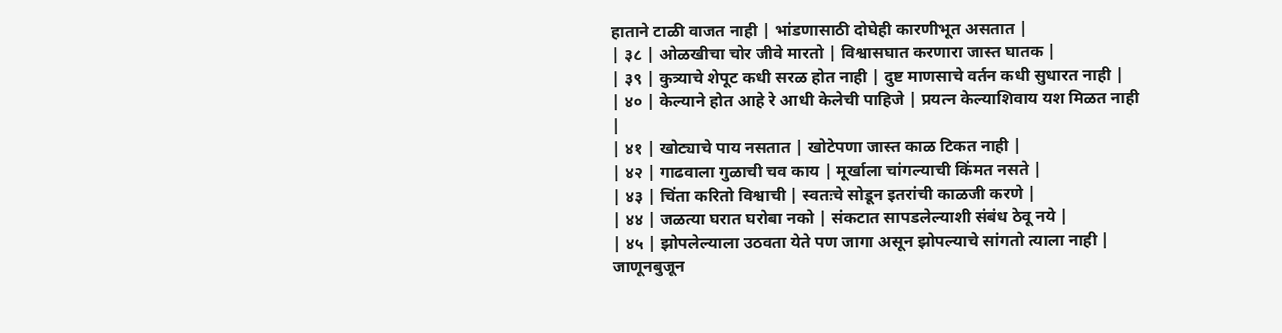हाताने टाळी वाजत नाही | भांडणासाठी दोघेही कारणीभूत असतात |
| ३८ | ओळखीचा चोर जीवे मारतो | विश्वासघात करणारा जास्त घातक |
| ३९ | कुत्र्याचे शेपूट कधी सरळ होत नाही | दुष्ट माणसाचे वर्तन कधी सुधारत नाही |
| ४० | केल्याने होत आहे रे आधी केलेची पाहिजे | प्रयत्न केल्याशिवाय यश मिळत नाही |
| ४१ | खोट्याचे पाय नसतात | खोटेपणा जास्त काळ टिकत नाही |
| ४२ | गाढवाला गुळाची चव काय | मूर्खाला चांगल्याची किंमत नसते |
| ४३ | चिंता करितो विश्वाची | स्वतःचे सोडून इतरांची काळजी करणे |
| ४४ | जळत्या घरात घरोबा नको | संकटात सापडलेल्याशी संबंध ठेवू नये |
| ४५ | झोपलेल्याला उठवता येते पण जागा असून झोपल्याचे सांगतो त्याला नाही | जाणूनबुजून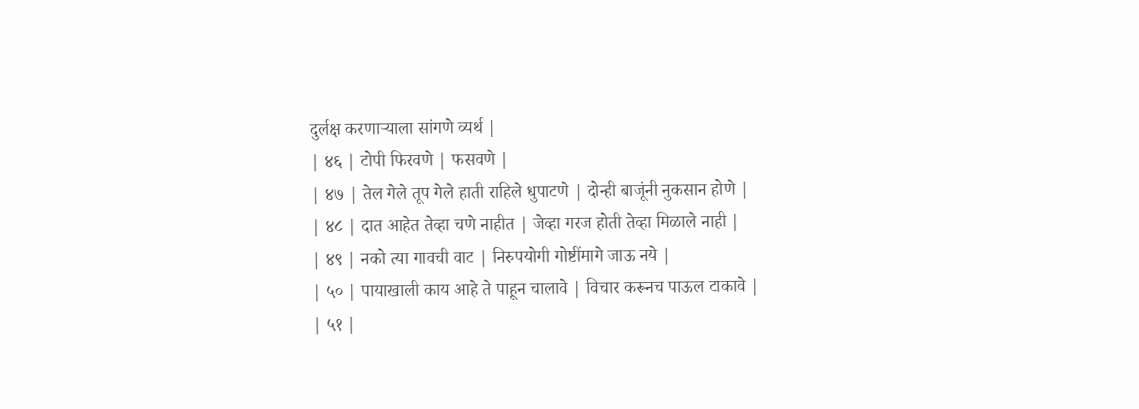दुर्लक्ष करणाऱ्याला सांगणे व्यर्थ |
| ४६ | टोपी फिरवणे | फसवणे |
| ४७ | तेल गेले तूप गेले हाती राहिले धुपाटणे | दोन्ही बाजूंनी नुकसान होणे |
| ४८ | दात आहेत तेव्हा चणे नाहीत | जेव्हा गरज होती तेव्हा मिळाले नाही |
| ४९ | नको त्या गावची वाट | निरुपयोगी गोष्टींमागे जाऊ नये |
| ५० | पायाखाली काय आहे ते पाहून चालावे | विचार करूनच पाऊल टाकावे |
| ५१ |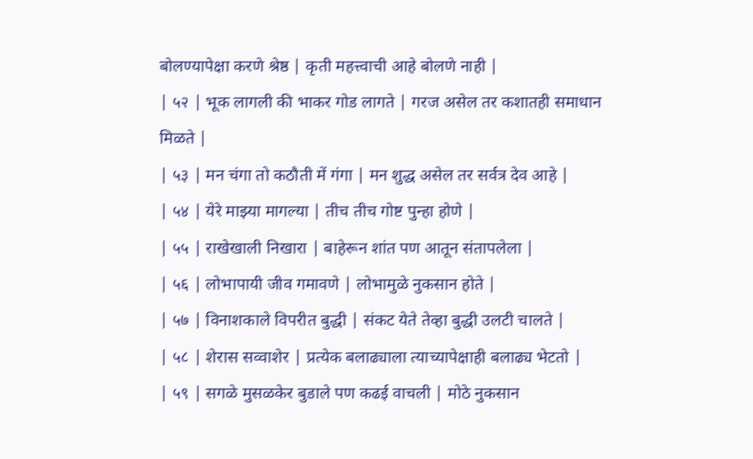बोलण्यापेक्षा करणे श्रेष्ठ | कृती महत्त्वाची आहे बोलणे नाही |
| ५२ | भूक लागली की भाकर गोड लागते | गरज असेल तर कशातही समाधान मिळते |
| ५३ | मन चंगा तो कठौती में गंगा | मन शुद्ध असेल तर सर्वत्र देव आहे |
| ५४ | येरे माझ्या मागल्या | तीच तीच गोष्ट पुन्हा होणे |
| ५५ | राखेखाली निखारा | बाहेरून शांत पण आतून संतापलेला |
| ५६ | लोभापायी जीव गमावणे | लोभामुळे नुकसान होते |
| ५७ | विनाशकाले विपरीत बुद्धी | संकट येते तेव्हा बुद्धी उलटी चालते |
| ५८ | शेरास सव्वाशेर | प्रत्येक बलाढ्याला त्याच्यापेक्षाही बलाढ्य भेटतो |
| ५९ | सगळे मुसळकेर बुडाले पण कढई वाचली | मोठे नुकसान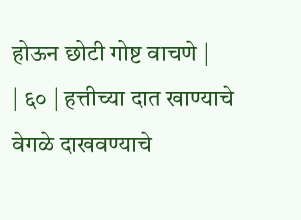होऊन छोटी गोष्ट वाचणे |
| ६० | हत्तीच्या दात खाण्याचे वेगळे दाखवण्याचे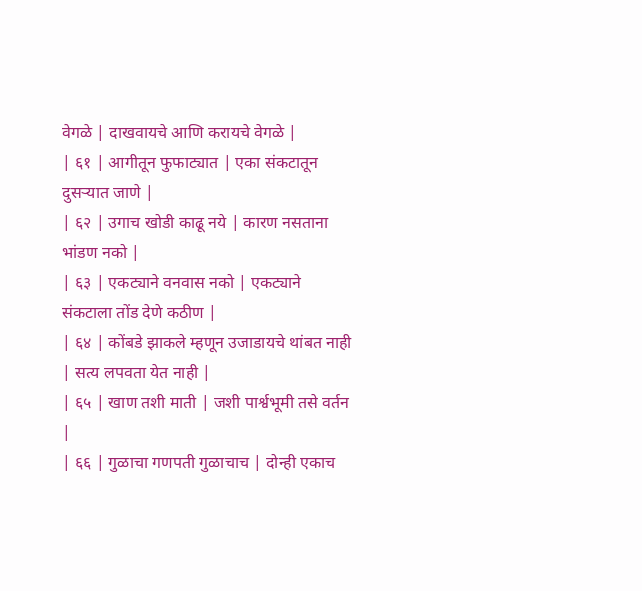वेगळे | दाखवायचे आणि करायचे वेगळे |
| ६१ | आगीतून फुफाट्यात | एका संकटातून दुसऱ्यात जाणे |
| ६२ | उगाच खोडी काढू नये | कारण नसताना भांडण नको |
| ६३ | एकट्याने वनवास नको | एकट्याने संकटाला तोंड देणे कठीण |
| ६४ | कोंबडे झाकले म्हणून उजाडायचे थांबत नाही | सत्य लपवता येत नाही |
| ६५ | खाण तशी माती | जशी पार्श्वभूमी तसे वर्तन |
| ६६ | गुळाचा गणपती गुळाचाच | दोन्ही एकाच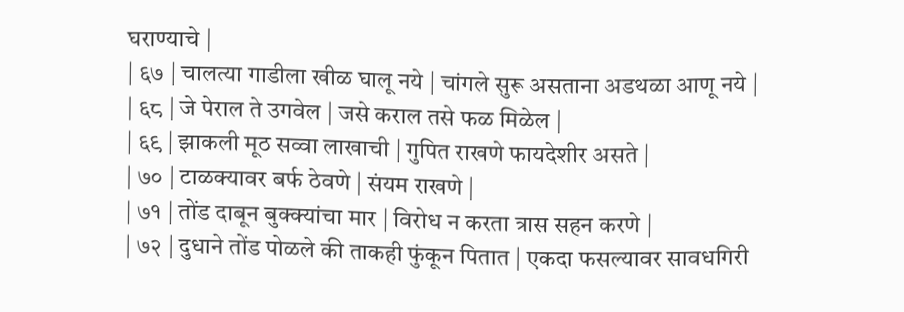घराण्याचे |
| ६७ | चालत्या गाडीला खीळ घालू नये | चांगले सुरू असताना अडथळा आणू नये |
| ६८ | जे पेराल ते उगवेल | जसे कराल तसे फळ मिळेल |
| ६९ | झाकली मूठ सव्वा लाखाची | गुपित राखणे फायदेशीर असते |
| ७० | टाळक्यावर बर्फ ठेवणे | संयम राखणे |
| ७१ | तोंड दाबून बुक्क्यांचा मार | विरोध न करता त्रास सहन करणे |
| ७२ | दुधाने तोंड पोळले की ताकही फुंकून पितात | एकदा फसल्यावर सावधगिरी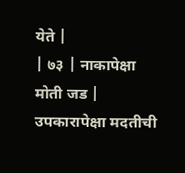येते |
| ७३ | नाकापेक्षा मोती जड | उपकारापेक्षा मदतीची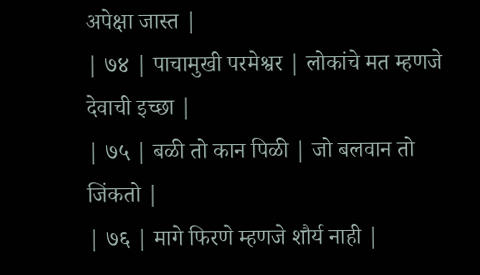अपेक्षा जास्त |
| ७४ | पाचामुखी परमेश्वर | लोकांचे मत म्हणजे देवाची इच्छा |
| ७५ | बळी तो कान पिळी | जो बलवान तो जिंकतो |
| ७६ | मागे फिरणे म्हणजे शौर्य नाही |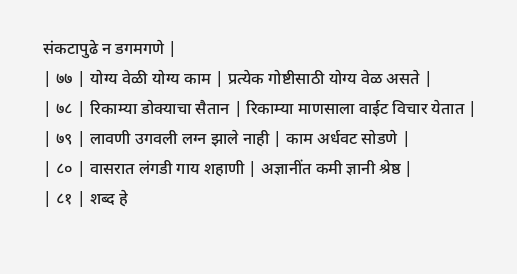संकटापुढे न डगमगणे |
| ७७ | योग्य वेळी योग्य काम | प्रत्येक गोष्टीसाठी योग्य वेळ असते |
| ७८ | रिकाम्या डोक्याचा सैतान | रिकाम्या माणसाला वाईट विचार येतात |
| ७९ | लावणी उगवली लग्न झाले नाही | काम अर्धवट सोडणे |
| ८० | वासरात लंगडी गाय शहाणी | अज्ञानींत कमी ज्ञानी श्रेष्ठ |
| ८१ | शब्द हे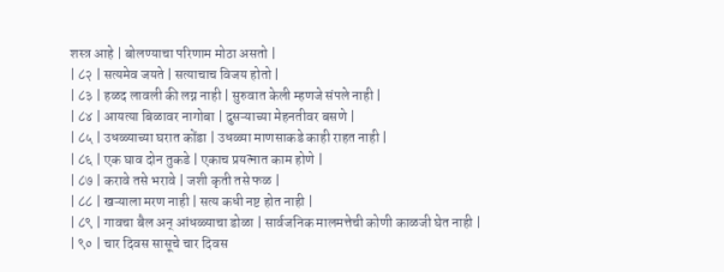शस्त्र आहे | बोलण्याचा परिणाम मोठा असतो |
| ८२ | सत्यमेव जयते | सत्याचाच विजय होतो |
| ८३ | हळद लावली की लग्न नाही | सुरुवात केली म्हणजे संपले नाही |
| ८४ | आयत्या बिळावर नागोबा | दुसऱ्याच्या मेहनतीवर बसणे |
| ८५ | उधळ्याच्या घरात कोंडा | उधळ्या माणसाकडे काही राहत नाही |
| ८६ | एक घाव दोन तुकडे | एकाच प्रयत्नात काम होणे |
| ८७ | करावे तसे भरावे | जशी कृती तसे फळ |
| ८८ | खऱ्याला मरण नाही | सत्य कधी नष्ट होत नाही |
| ८९ | गावचा बैल अन् आंधळ्याचा डोळा | सार्वजनिक मालमत्तेची कोणी काळजी घेत नाही |
| ९० | चार दिवस सासूचे चार दिवस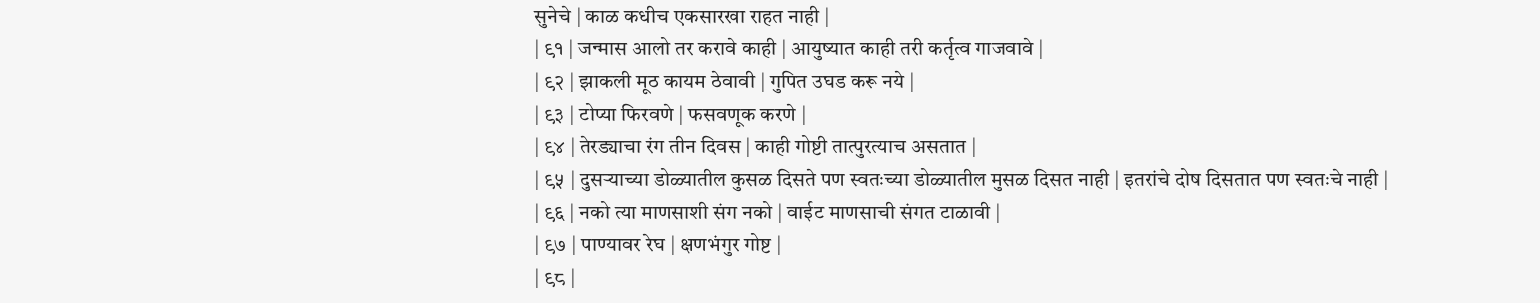सुनेचे | काळ कधीच एकसारखा राहत नाही |
| ९१ | जन्मास आलो तर करावे काही | आयुष्यात काही तरी कर्तृत्व गाजवावे |
| ९२ | झाकली मूठ कायम ठेवावी | गुपित उघड करू नये |
| ९३ | टोप्या फिरवणे | फसवणूक करणे |
| ९४ | तेरड्याचा रंग तीन दिवस | काही गोष्टी तात्पुरत्याच असतात |
| ९५ | दुसऱ्याच्या डोळ्यातील कुसळ दिसते पण स्वतःच्या डोळ्यातील मुसळ दिसत नाही | इतरांचे दोष दिसतात पण स्वतःचे नाही |
| ९६ | नको त्या माणसाशी संग नको | वाईट माणसाची संगत टाळावी |
| ९७ | पाण्यावर रेघ | क्षणभंगुर गोष्ट |
| ९८ |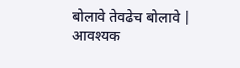बोलावे तेवढेच बोलावे | आवश्यक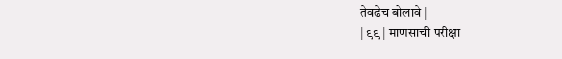तेवढेच बोलावे |
| ९९ | माणसाची परीक्षा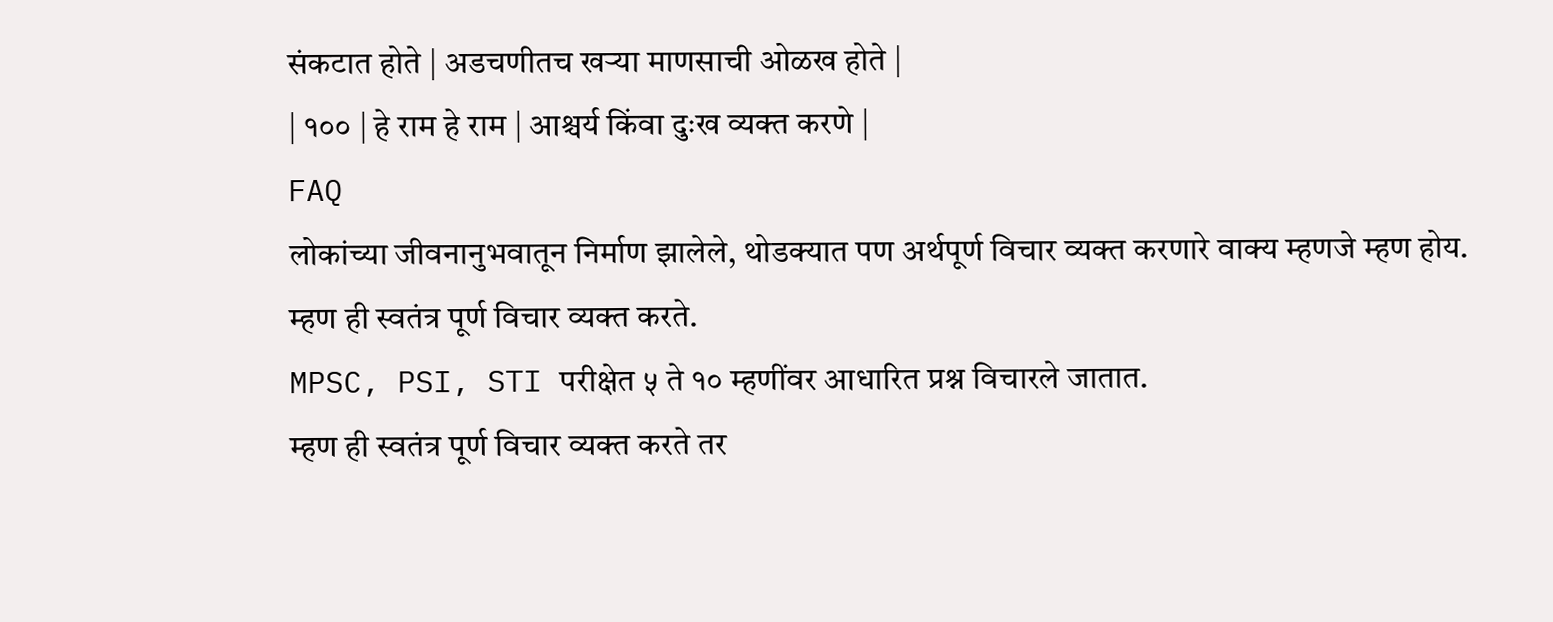संकटात होते | अडचणीतच खऱ्या माणसाची ओळख होते |
| १०० | हे राम हे राम | आश्चर्य किंवा दुःख व्यक्त करणे |
FAQ
लोकांच्या जीवनानुभवातून निर्माण झालेले, थोडक्यात पण अर्थपूर्ण विचार व्यक्त करणारे वाक्य म्हणजे म्हण होय. म्हण ही स्वतंत्र पूर्ण विचार व्यक्त करते.
MPSC, PSI, STI परीक्षेत ५ ते १० म्हणींवर आधारित प्रश्न विचारले जातात.
म्हण ही स्वतंत्र पूर्ण विचार व्यक्त करते तर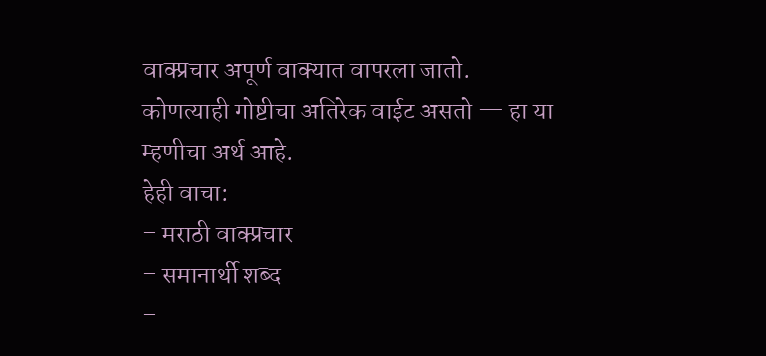वाक्प्रचार अपूर्ण वाक्यात वापरला जातो.
कोणत्याही गोष्टीचा अतिरेक वाईट असतो — हा या म्हणीचा अर्थ आहे.
हेही वाचा:
– मराठी वाक्प्रचार
– समानार्थी शब्द
–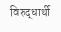विरुद्धार्थी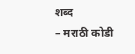शब्द
– मराठी कोडी